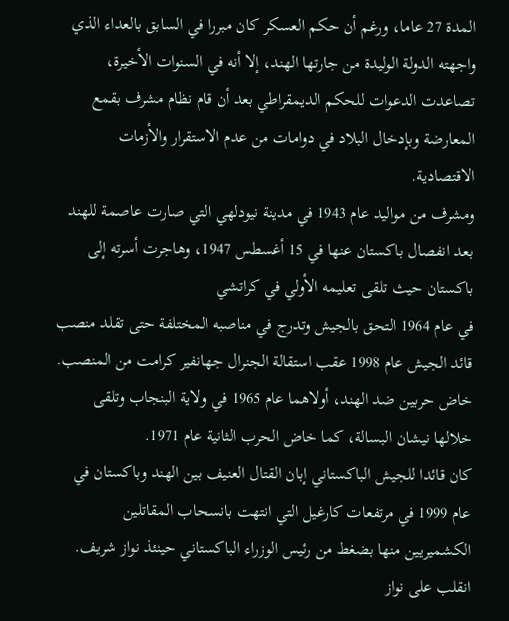المدة 27 عاما، ورغم أن حكم العسكر كان مبررا في السابق بالعداء الذي واجهته الدولة الوليدة من جارتها الهند، إلا أنه في السنوات الأخيرة، تصاعدت الدعوات للحكم الديمقراطي بعد أن قام نظام مشرف بقمع المعارضة وبإدخال البلاد في دوامات من عدم الاستقرار والأزمات الاقتصادية.
ومشرف من مواليد عام 1943 في مدينة نيودلهي التي صارت عاصمة للهند بعد انفصال باكستان عنها في 15 أغسطس 1947، وهاجرت أسرته إلى باكستان حيث تلقى تعليمه الأولي في كراتشي
في عام 1964 التحق بالجيش وتدرج في مناصبه المختلفة حتى تقلد منصب قائد الجيش عام 1998 عقب استقالة الجنرال جهانفير کرامت من المنصب.
خاض حربين ضد الهند، أولاهما عام 1965 في ولاية البنجاب وتلقى خلالها نيشان البسالة، كما خاض الحرب الثانية عام 1971.
كان قائدا للجيش الباكستاني إبان القتال العنيف بين الهند وباكستان في عام 1999 في مرتفعات كارغيل التي انتهت بانسحاب المقاتلين الكشميريين منها بضغط من رئيس الوزراء الباكستاني حينئذ نواز شريف.
انقلب على نواز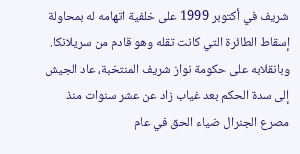شريف في أكتوبر 1999 على خلفية اتهامه له بمحاولة إسقاط الطائرة التي كانت تقله وهو قادم من سريلانكا.
وبانقلابه على حكومة نواز شريف المنتخبة، عاد الجيش إلى سدة الحكم بعد غياب زاد عن عشر سنوات منذ مصرع الجنرال ضياء الحق في عام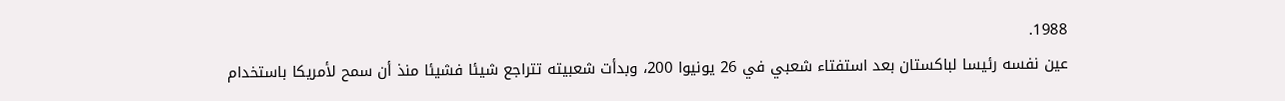1988.
عين نفسه رئيسا لباكستان بعد استفتاء شعبي في 26 يونيوا 200، وبدأت شعبيته تتراجع شيئا فشيئا منذ أن سمح لأمريكا باستخدام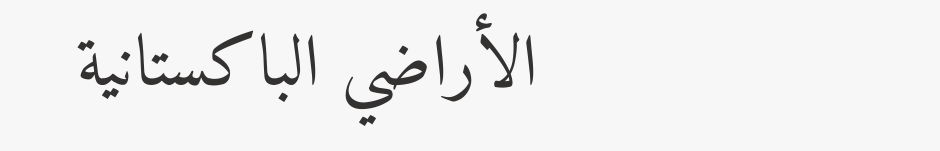الأراضي الباكستانية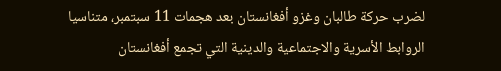لضرب حركة طالبان وغزو أفغانستان بعد هجمات 11 سبتمبر، متناسيا الروابط الأسرية والاجتماعية والدينية التي تجمع أفغانستان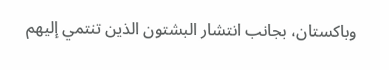وباكستان، بجانب انتشار البشتون الذين تنتمي إليهم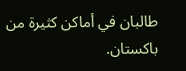طالبان في أماكن كثيرة من باكستان.